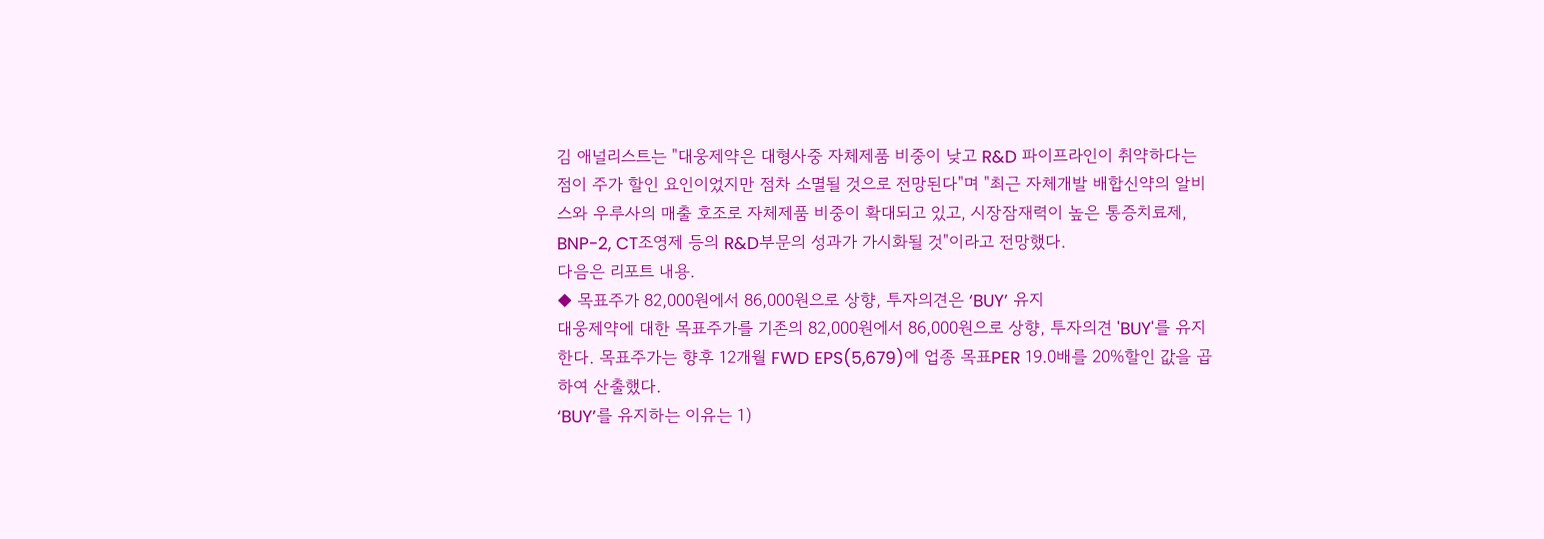김 애널리스트는 "대웅제약은 대형사중 자체제품 비중이 낮고 R&D 파이프라인이 취약하다는 점이 주가 할인 요인이었지만 점차 소멸될 것으로 전망된다"며 "최근 자체개발 배합신약의 알비스와 우루사의 매출 호조로 자체제품 비중이 확대되고 있고, 시장잠재력이 높은 통증치료제, BNP-2, CT조영제 등의 R&D부문의 성과가 가시화될 것"이라고 전망했다.
다음은 리포트 내용.
◆ 목표주가 82,000원에서 86,000원으로 상향, 투자의견은 ‘BUY’ 유지
대웅제약에 대한 목표주가를 기존의 82,000원에서 86,000원으로 상향, 투자의견 'BUY'를 유지한다. 목표주가는 향후 12개월 FWD EPS(5,679)에 업종 목표PER 19.0배를 20%할인 값을 곱하여 산출했다.
‘BUY’를 유지하는 이유는 1)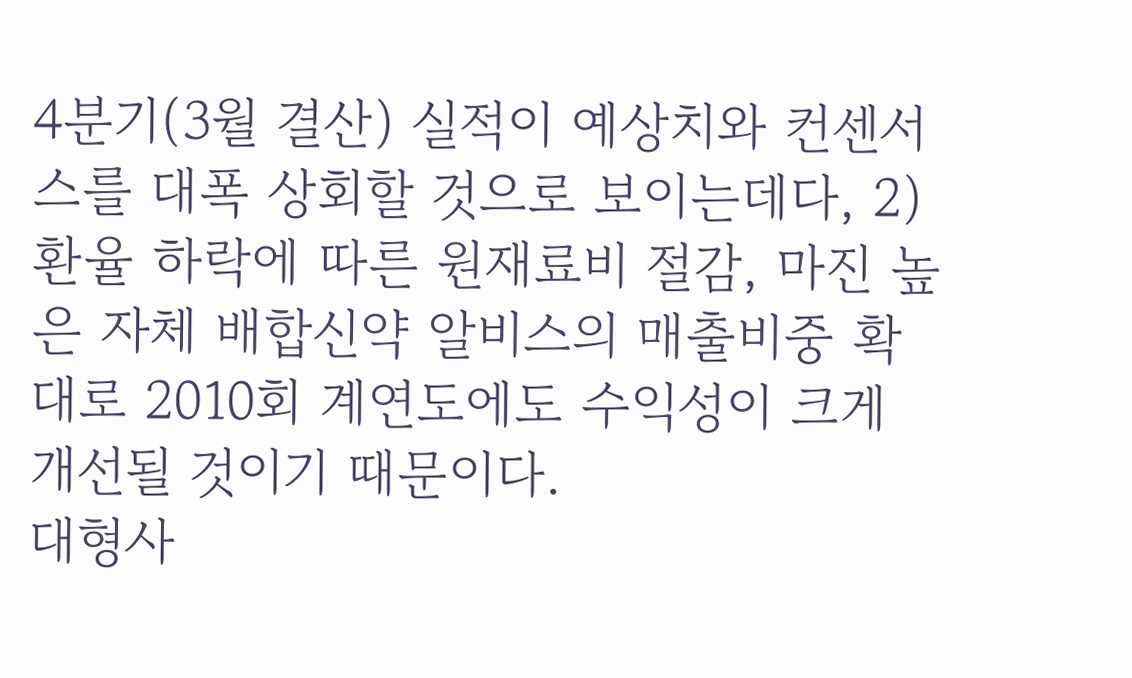4분기(3월 결산) 실적이 예상치와 컨센서스를 대폭 상회할 것으로 보이는데다, 2) 환율 하락에 따른 원재료비 절감, 마진 높은 자체 배합신약 알비스의 매출비중 확대로 2010회 계연도에도 수익성이 크게 개선될 것이기 때문이다.
대형사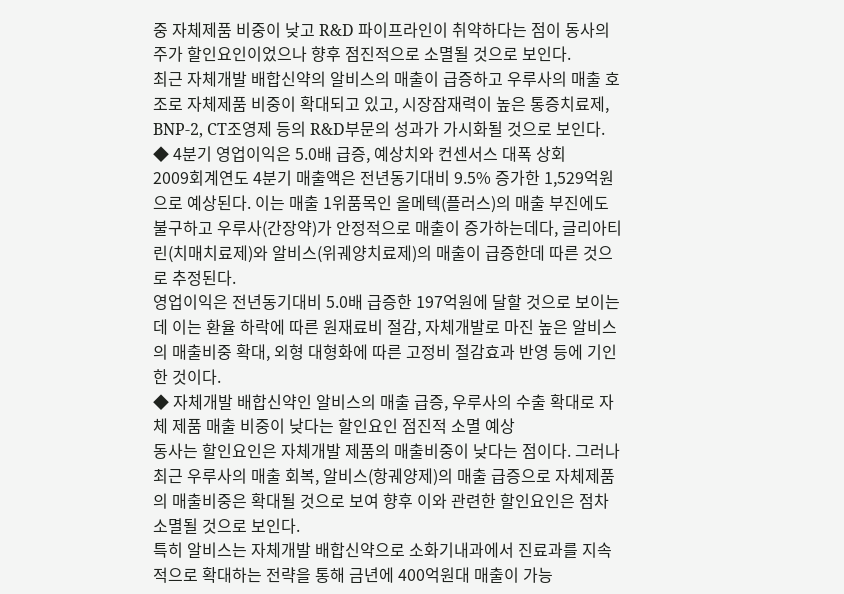중 자체제품 비중이 낮고 R&D 파이프라인이 취약하다는 점이 동사의 주가 할인요인이었으나 향후 점진적으로 소멸될 것으로 보인다.
최근 자체개발 배합신약의 알비스의 매출이 급증하고 우루사의 매출 호조로 자체제품 비중이 확대되고 있고, 시장잠재력이 높은 통증치료제, BNP-2, CT조영제 등의 R&D부문의 성과가 가시화될 것으로 보인다.
◆ 4분기 영업이익은 5.0배 급증, 예상치와 컨센서스 대폭 상회
2009회계연도 4분기 매출액은 전년동기대비 9.5% 증가한 1,529억원으로 예상된다. 이는 매출 1위품목인 올메텍(플러스)의 매출 부진에도 불구하고 우루사(간장약)가 안정적으로 매출이 증가하는데다, 글리아티린(치매치료제)와 알비스(위궤양치료제)의 매출이 급증한데 따른 것으로 추정된다.
영업이익은 전년동기대비 5.0배 급증한 197억원에 달할 것으로 보이는데 이는 환율 하락에 따른 원재료비 절감, 자체개발로 마진 높은 알비스의 매출비중 확대, 외형 대형화에 따른 고정비 절감효과 반영 등에 기인한 것이다.
◆ 자체개발 배합신약인 알비스의 매출 급증, 우루사의 수출 확대로 자체 제품 매출 비중이 낮다는 할인요인 점진적 소멸 예상
동사는 할인요인은 자체개발 제품의 매출비중이 낮다는 점이다. 그러나 최근 우루사의 매출 회복, 알비스(항궤양제)의 매출 급증으로 자체제품의 매출비중은 확대될 것으로 보여 향후 이와 관련한 할인요인은 점차 소멸될 것으로 보인다.
특히 알비스는 자체개발 배합신약으로 소화기내과에서 진료과를 지속적으로 확대하는 전략을 통해 금년에 400억원대 매출이 가능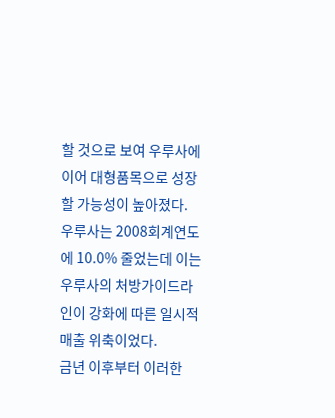할 것으로 보여 우루사에 이어 대형품목으로 성장할 가능성이 높아졌다.
우루사는 2008회계연도에 10.0% 줄었는데 이는 우루사의 처방가이드라인이 강화에 따른 일시적 매출 위축이었다.
금년 이후부터 이러한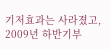기저효과는 사라졌고, 2009년 하반기부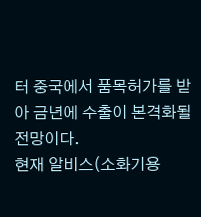터 중국에서 품목허가를 받아 금년에 수출이 본격화될 전망이다.
현재 알비스(소화기용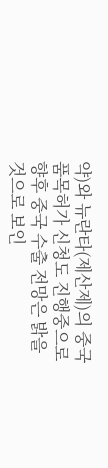약)와 뉴란타(제산제)의 중국 품목허가 신청도 진행중으로 향후 중국 수출 전망은 밝을 것으로 보인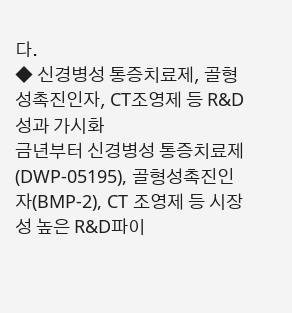다.
◆ 신경병성 통증치료제, 골형성촉진인자, CT조영제 등 R&D 성과 가시화
금년부터 신경병성 통증치료제(DWP-05195), 골형성촉진인자(BMP-2), CT 조영제 등 시장성 높은 R&D파이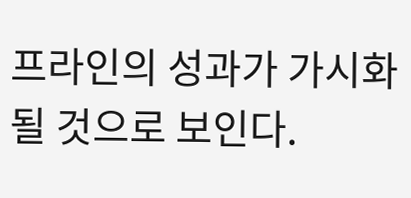프라인의 성과가 가시화될 것으로 보인다.